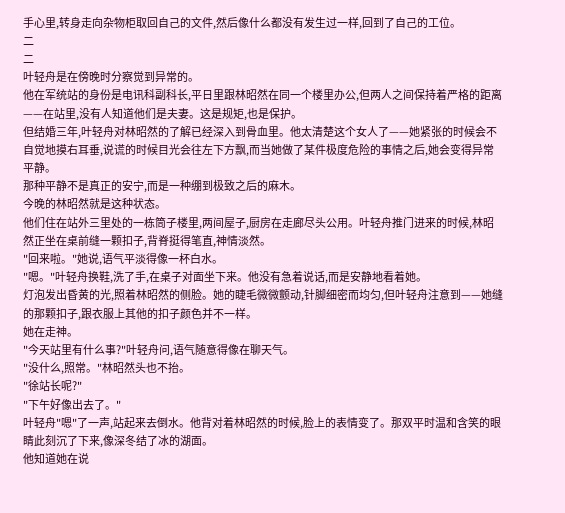手心里,转身走向杂物柜取回自己的文件,然后像什么都没有发生过一样,回到了自己的工位。
二
二
叶轻舟是在傍晚时分察觉到异常的。
他在军统站的身份是电讯科副科长,平日里跟林昭然在同一个楼里办公,但两人之间保持着严格的距离——在站里,没有人知道他们是夫妻。这是规矩,也是保护。
但结婚三年,叶轻舟对林昭然的了解已经深入到骨血里。他太清楚这个女人了——她紧张的时候会不自觉地摸右耳垂,说谎的时候目光会往左下方飘,而当她做了某件极度危险的事情之后,她会变得异常平静。
那种平静不是真正的安宁,而是一种绷到极致之后的麻木。
今晚的林昭然就是这种状态。
他们住在站外三里处的一栋筒子楼里,两间屋子,厨房在走廊尽头公用。叶轻舟推门进来的时候,林昭然正坐在桌前缝一颗扣子,背脊挺得笔直,神情淡然。
"回来啦。"她说,语气平淡得像一杯白水。
"嗯。"叶轻舟换鞋,洗了手,在桌子对面坐下来。他没有急着说话,而是安静地看着她。
灯泡发出昏黄的光,照着林昭然的侧脸。她的睫毛微微颤动,针脚细密而均匀,但叶轻舟注意到——她缝的那颗扣子,跟衣服上其他的扣子颜色并不一样。
她在走神。
"今天站里有什么事?"叶轻舟问,语气随意得像在聊天气。
"没什么,照常。"林昭然头也不抬。
"徐站长呢?"
"下午好像出去了。"
叶轻舟"嗯"了一声,站起来去倒水。他背对着林昭然的时候,脸上的表情变了。那双平时温和含笑的眼睛此刻沉了下来,像深冬结了冰的湖面。
他知道她在说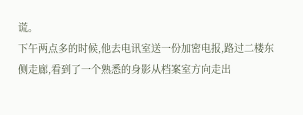谎。
下午两点多的时候,他去电讯室送一份加密电报,路过二楼东侧走廊,看到了一个熟悉的身影从档案室方向走出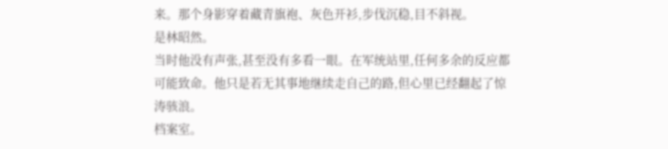来。那个身影穿着藏青旗袍、灰色开衫,步伐沉稳,目不斜视。
是林昭然。
当时他没有声张,甚至没有多看一眼。在军统站里,任何多余的反应都可能致命。他只是若无其事地继续走自己的路,但心里已经翻起了惊涛骇浪。
档案室。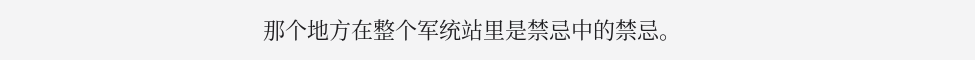那个地方在整个军统站里是禁忌中的禁忌。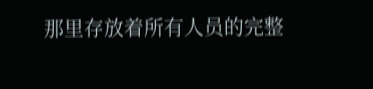那里存放着所有人员的完整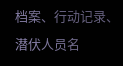档案、行动记录、潜伏人员名